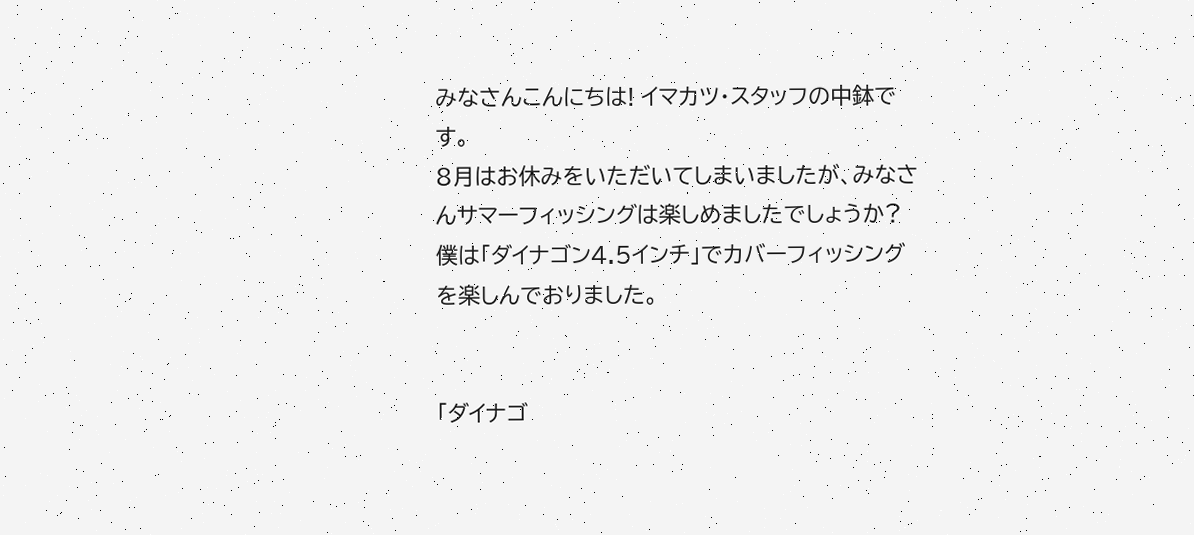みなさんこんにちは! イマカツ・スタッフの中鉢です。
8月はお休みをいただいてしまいましたが、みなさんサマーフィッシングは楽しめましたでしょうか?
僕は「ダイナゴン4.5インチ」でカバーフィッシングを楽しんでおりました。


「ダイナゴ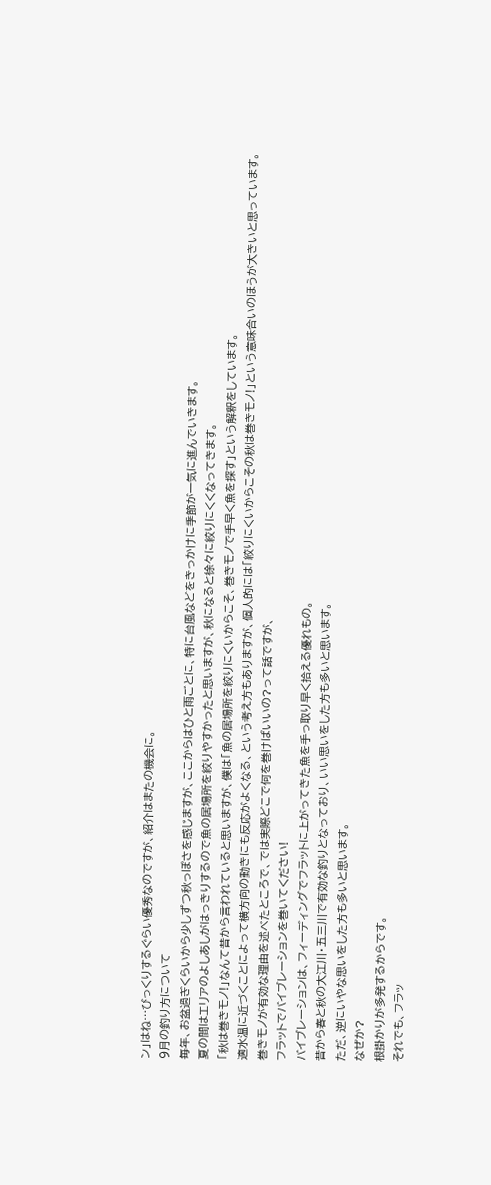ン」はね…びっくりするぐらい優秀なのですが、紹介はまたの機会に。
9月の釣り方について
毎年、お盆過ぎくらいから少しずつ秋っぽさを感じますが、ここからはひと雨ごとに、特に台風などをきっかけに季節が一気に進んでいきます。
夏の間はエリアのよしあしがはっきりするので魚の居場所を絞りやすかったと思いますが、秋になると徐々に絞りにくくなってきます。
「秋は巻きモノ!」なんて昔から言われていると思いますが、僕は「魚の居場所を絞りにくいからこそ、巻きモノで手早く魚を探す」という解釈をしています。
適水温に近づくことによって横方向の動きにも反応がよくなる、という考え方もありますが、個人的には「絞りにくいからこその秋は巻きモノ!」という意味合いのほうが大きいと思っています。
巻きモノが有効な理由を述べたところで、では実際どこで何を巻けばいいの?って話ですが、
フラットでバイブレーションを巻いてください!
バイブレーションは、フィーディングでフラットに上がってきた魚を手っ取り早く拾える優れもの。
昔から春と秋の大江川・五三川で有効な釣りとなっており、いい思いをした方も多いと思います。
ただ、逆にいやな思いをした方も多いと思います。
なぜか?
根掛かりが多発するからです。
それでも、フラッ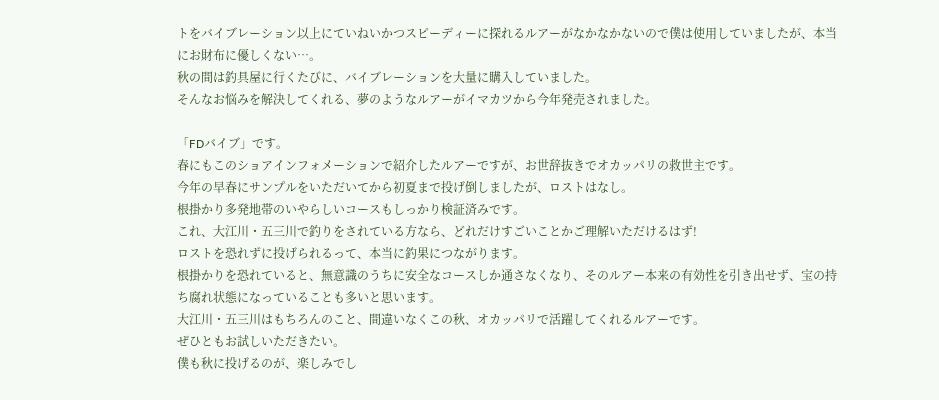トをバイブレーション以上にていねいかつスピーディーに探れるルアーがなかなかないので僕は使用していましたが、本当にお財布に優しくない…。
秋の間は釣具屋に行くたびに、バイブレーションを大量に購入していました。
そんなお悩みを解決してくれる、夢のようなルアーがイマカツから今年発売されました。

「FDバイブ」です。
春にもこのショアインフォメーションで紹介したルアーですが、お世辞抜きでオカッパリの救世主です。
今年の早春にサンプルをいただいてから初夏まで投げ倒しましたが、ロストはなし。
根掛かり多発地帯のいやらしいコースもしっかり検証済みです。
これ、大江川・五三川で釣りをされている方なら、どれだけすごいことかご理解いただけるはず!
ロストを恐れずに投げられるって、本当に釣果につながります。
根掛かりを恐れていると、無意識のうちに安全なコースしか通さなくなり、そのルアー本来の有効性を引き出せず、宝の持ち腐れ状態になっていることも多いと思います。
大江川・五三川はもちろんのこと、間違いなくこの秋、オカッパリで活躍してくれるルアーです。
ぜひともお試しいただきたい。
僕も秋に投げるのが、楽しみでし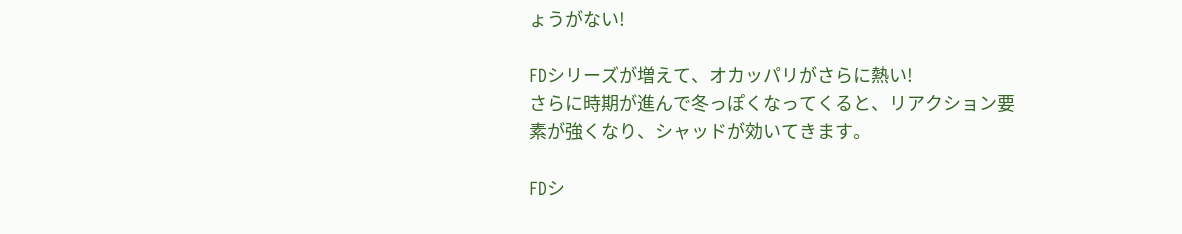ょうがない!

FDシリーズが増えて、オカッパリがさらに熱い!
さらに時期が進んで冬っぽくなってくると、リアクション要素が強くなり、シャッドが効いてきます。

FDシ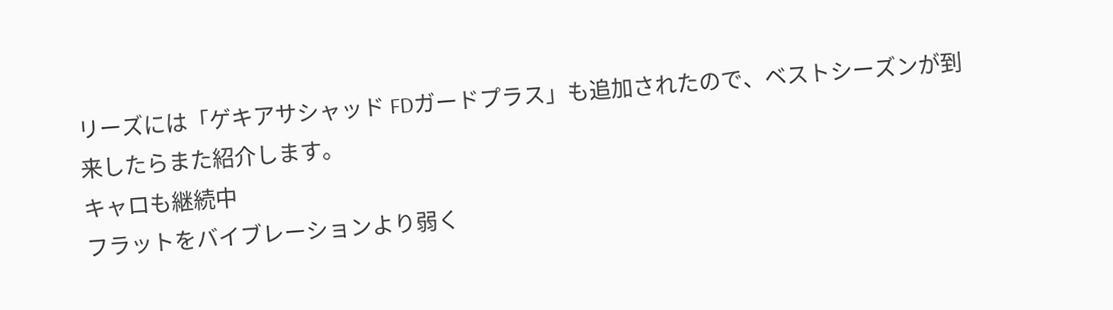リーズには「ゲキアサシャッド FDガードプラス」も追加されたので、ベストシーズンが到来したらまた紹介します。
キャロも継続中
フラットをバイブレーションより弱く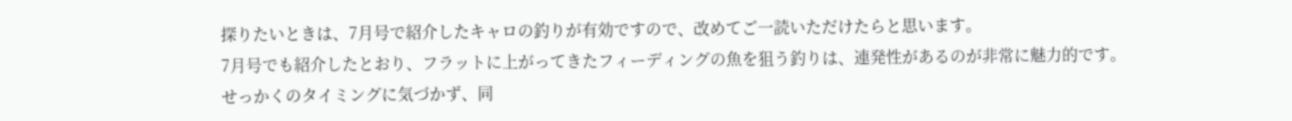探りたいときは、7月号で紹介したキャロの釣りが有効ですので、改めてご一読いただけたらと思います。
7月号でも紹介したとおり、フラットに上がってきたフィーディングの魚を狙う釣りは、連発性があるのが非常に魅力的です。
せっかくのタイミングに気づかず、同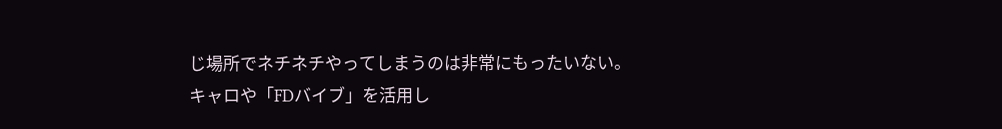じ場所でネチネチやってしまうのは非常にもったいない。
キャロや「FDバイブ」を活用し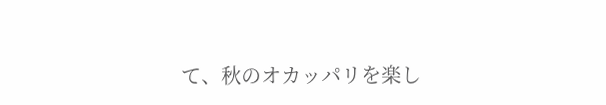て、秋のオカッパリを楽し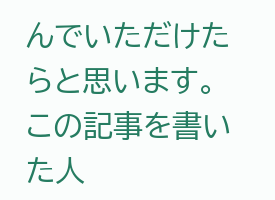んでいただけたらと思います。
この記事を書いた人